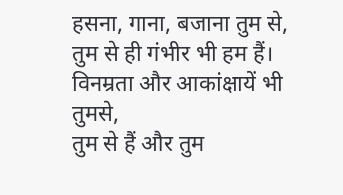हसना, गाना, बजाना तुम से,
तुम से ही गंभीर भी हम हैं।
विनम्रता और आकांक्षायें भी तुमसे,
तुम से हैं और तुम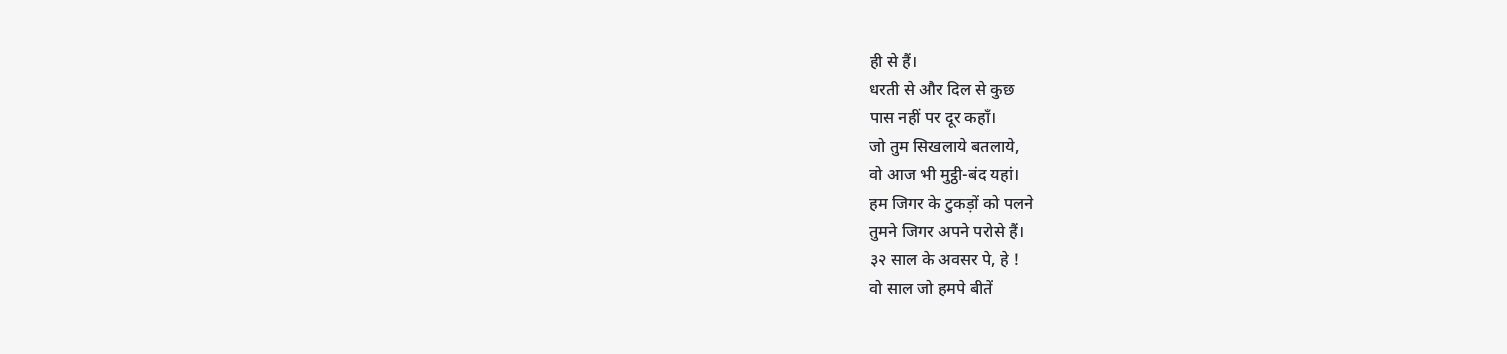ही से हैं।
धरती से और दिल से कुछ
पास नहीं पर दूर कहाँ।
जो तुम सिखलाये बतलाये,
वो आज भी मुट्ठी-बंद यहां।
हम जिगर के टुकड़ों को पलने
तुमने जिगर अपने परोसे हैं।
३२ साल के अवसर पे, हे !
वो साल जो हमपे बीतें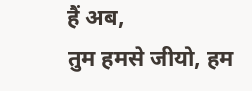हैं अब,
तुम हमसे जीयो, हम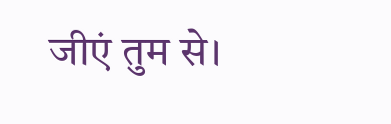जीएं तुम से।